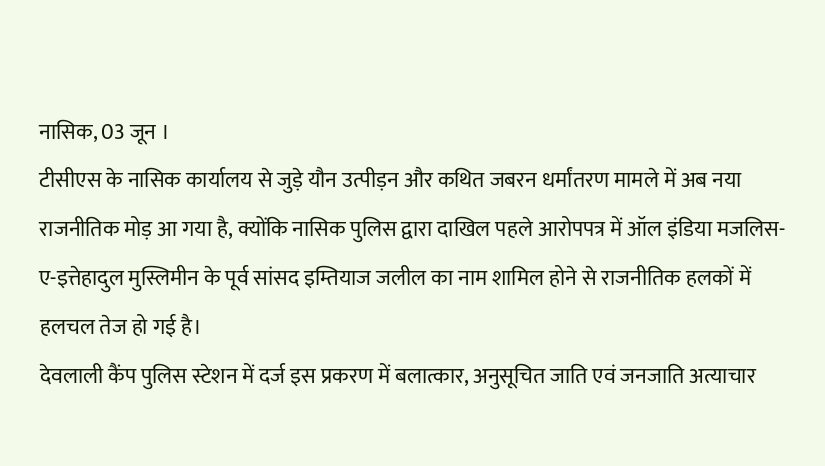नासिक, 03 जून ।
टीसीएस के नासिक कार्यालय से जुड़े यौन उत्पीड़न और कथित जबरन धर्मांतरण मामले में अब नया राजनीतिक मोड़ आ गया है, क्योंकि नासिक पुलिस द्वारा दाखिल पहले आरोपपत्र में ऑल इंडिया मजलिस-ए-इत्तेहादुल मुस्लिमीन के पूर्व सांसद इम्तियाज जलील का नाम शामिल होने से राजनीतिक हलकों में हलचल तेज हो गई है।
देवलाली कैंप पुलिस स्टेशन में दर्ज इस प्रकरण में बलात्कार, अनुसूचित जाति एवं जनजाति अत्याचार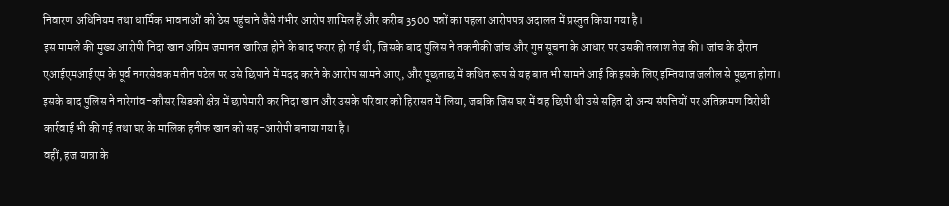निवारण अधिनियम तथा धार्मिक भावनाओं को ठेस पहुंचाने जैसे गंभीर आरोप शामिल हैं और करीब 3500 पन्नों का पहला आरोपपत्र अदालत में प्रस्तुत किया गया है।
इस मामले की मुख्य आरोपी निदा खान अग्रिम जमानत खारिज होने के बाद फरार हो गई थी, जिसके बाद पुलिस ने तकनीकी जांच और गुप्त सूचना के आधार पर उसकी तलाश तेज की। जांच के दौरान एआईएमआईएम के पूर्व नगरसेवक मतीन पटेल पर उसे छिपाने में मदद करने के आरोप सामने आए, और पूछताछ में कथित रूप से यह बात भी सामने आई कि इसके लिए इम्तियाज जलील से पूछना होगा।
इसके बाद पुलिस ने नारेगांव-कौसर सिडको क्षेत्र में छापेमारी कर निदा खान और उसके परिवार को हिरासत में लिया, जबकि जिस घर में वह छिपी थी उसे सहित दो अन्य संपत्तियों पर अतिक्रमण विरोधी कार्रवाई भी की गई तथा घर के मालिक हनीफ खान को सह-आरोपी बनाया गया है।
वहीं, हज यात्रा के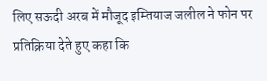लिए सऊदी अरब में मौजूद इम्तियाज जलील ने फोन पर प्रतिक्रिया देते हुए कहा कि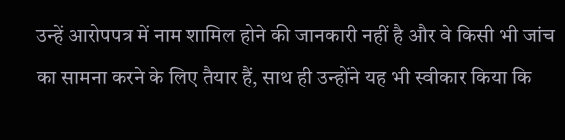उन्हें आरोपपत्र में नाम शामिल होने की जानकारी नहीं है और वे किसी भी जांच का सामना करने के लिए तैयार हैं, साथ ही उन्होंने यह भी स्वीकार किया कि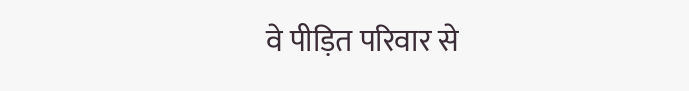वे पीड़ित परिवार से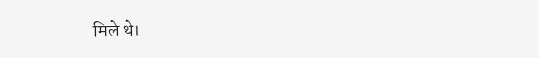मिले थे।